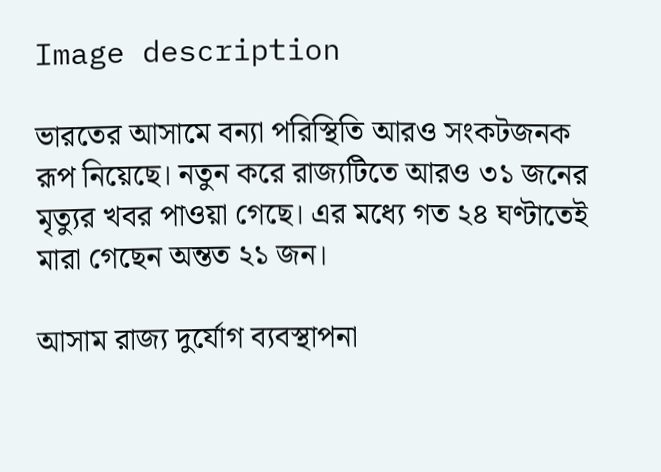Image description

ভারতের আসামে বন্যা পরিস্থিতি আরও সংকটজনক রূপ নিয়েছে। নতুন করে রাজ্যটিতে আরও ৩১ জনের মৃত্যুর খবর পাওয়া গেছে। এর মধ্যে গত ২৪ ঘণ্টাতেই মারা গেছেন অন্তত ২১ জন।

আসাম রাজ্য দুর্যোগ ব্যবস্থাপনা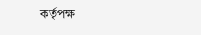কর্তৃপক্ষ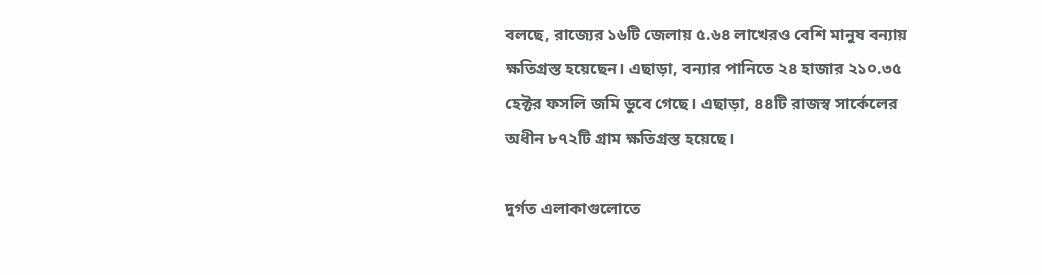বলছে, রাজ্যের ১৬টি জেলায় ৫.৬৪ লাখেরও বেশি মানুষ বন্যায় ক্ষতিগ্রস্ত হয়েছেন। এছাড়া, বন্যার পানিতে ২৪ হাজার ২১০.৩৫ হেক্টর ফসলি জমি ডুবে গেছে। এছাড়া, ৪৪টি রাজস্ব সার্কেলের অধীন ৮৭২টি গ্রাম ক্ষতিগ্রস্ত হয়েছে।

দুর্গত এলাকাগুলোতে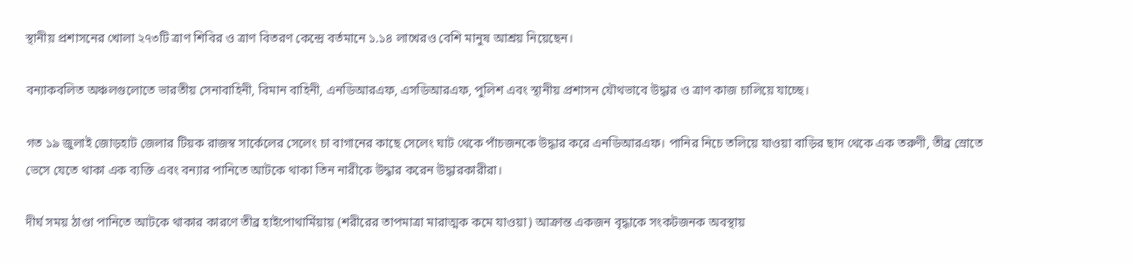স্থানীয় প্রশাসনের খোলা ২৭৩টি ত্রাণ শিবির ও ত্রাণ বিতরণ কেন্দ্রে বর্তমানে ১.১৪ লাখেরও বেশি মানুষ আশ্রয় নিয়েছেন।

বন্যাকবলিত অঞ্চলগুলোতে ভারতীয় সেনাবাহিনী, বিমান বাহিনী, এনডিআরএফ, এসডিআরএফ, পুলিশ এবং স্থানীয় প্রশাসন যৌথভাবে উদ্ধার ও ত্রাণ কাজ চালিয়ে যাচ্ছে।

গত ১৯ জুলাই জোড়হাট জেলার টিয়ক রাজস্ব সার্কেলের সেলেং চা বাগানের কাছে সেলেং ঘাট থেকে পাঁচজনকে উদ্ধার করে এনডিআরএফ। পানির নিচে তলিয়ে যাওয়া বাড়ির ছাদ থেকে এক তরুণী, তীব্র স্রোতে ভেসে যেতে থাকা এক ব্যক্তি এবং বন্যার পানিতে আটকে থাকা তিন নারীকে উদ্ধার করেন উদ্ধারকারীরা।

দীর্ঘ সময় ঠাণ্ডা পানিতে আটকে থাকার কারণে তীব্র হাইপোথার্মিয়ায় (শরীরের তাপমাত্রা মারাত্মক কমে যাওয়া) আক্রান্ত একজন বৃদ্ধাকে সংকটজনক অবস্থায়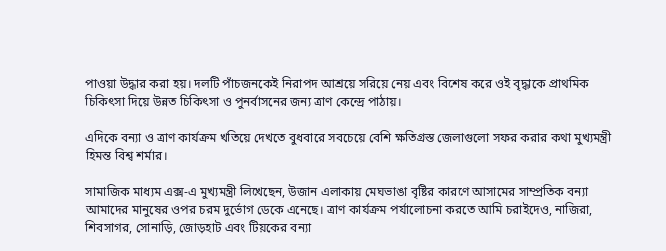পাওয়া উদ্ধার করা হয়। দলটি পাঁচজনকেই নিরাপদ আশ্রয়ে সরিয়ে নেয় এবং বিশেষ করে ওই বৃদ্ধাকে প্রাথমিক চিকিৎসা দিয়ে উন্নত চিকিৎসা ও পুনর্বাসনের জন্য ত্রাণ কেন্দ্রে পাঠায়।

এদিকে বন্যা ও ত্রাণ কার্যক্রম খতিয়ে দেখতে বুধবারে সবচেয়ে বেশি ক্ষতিগ্রস্ত জেলাগুলো সফর করার কথা মুখ্যমন্ত্রী হিমন্ত বিশ্ব শর্মার।

সামাজিক মাধ্যম এক্স-এ মুখ্যমন্ত্রী লিখেছেন, উজান এলাকায় মেঘভাঙা বৃষ্টির কারণে আসামের সাম্প্রতিক বন্যা আমাদের মানুষের ওপর চরম দুর্ভোগ ডেকে এনেছে। ত্রাণ কার্যক্রম পর্যালোচনা করতে আমি চরাইদেও, নাজিরা, শিবসাগর, সোনাড়ি, জোড়হাট এবং টিয়কের বন্যা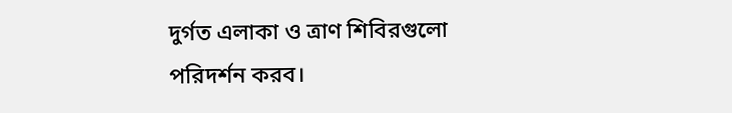দুর্গত এলাকা ও ত্রাণ শিবিরগুলো পরিদর্শন করব।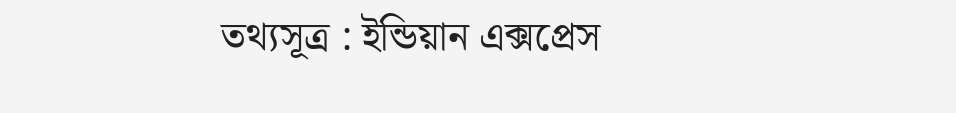তথ্যসূত্র : ইন্ডিয়ান এক্সপ্রেস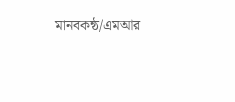মানবকন্ঠ/এমআর